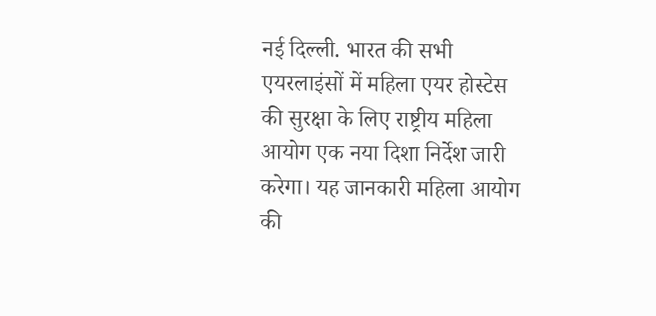नई दिल्ली. भारत की सभी एयरलाइंसों में महिला एयर होस्टेस की सुरक्षा के लिए राष्ट्रीय महिला आयोग एक नया दिशा निर्देश जारी करेगा। यह जानकारी महिला आयोग की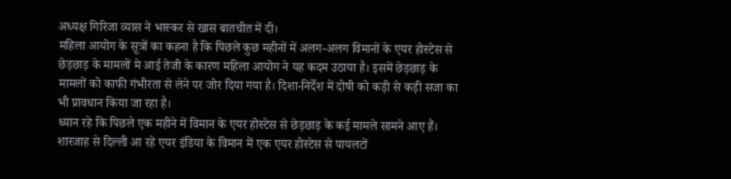अध्यक्ष गिरिजा व्यास ने भास्कर से खास बातचीत में दी।
महिला आयोग के सूत्रों का कहना है कि पिछले कुछ महीनों में अलग-अलग विमानों के एयर होस्टेस से छेड़छाड़ के मामलों मे आई तेजी के कारण महिला आयोग ने यह कदम उठाया है। इसमें छेड़छाड़ के मामलों को काफी गंभीरता से लेने पर जोर दिया गया है। दिशा-निर्देश में दोषी को कड़ी से कड़ी सजा का भी प्रावधान किया जा रहा है।
ध्यान रहे कि पिछले एक महीने में विमान के एयर होस्टेस से छेड़छाड़ के कई मामले सामने आए हैं। शारजाह से दिल्ली आ रहे एयर इंडिया के विमान में एक एयर होस्टेस से पायलटों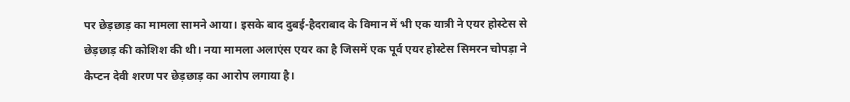पर छेड़छाड़ का मामला सामने आया। इसके बाद दुबई-हैदराबाद के विमान में भी एक यात्री ने एयर होस्टेस से छेड़छाड़ की कोशिश की थी। नया मामला अलाएंस एयर का है जिसमें एक पूर्व एयर होस्टेस सिमरन चोपड़ा ने कैप्टन देवी शरण पर छेड़छाड़ का आरोप लगाया है।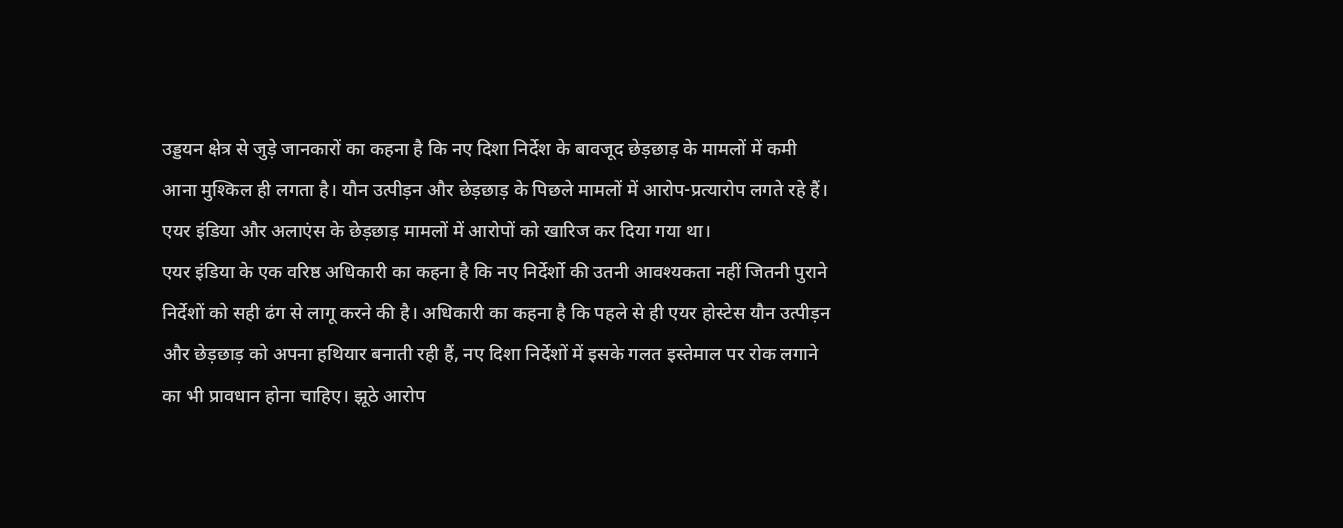उड्डयन क्षेत्र से जुड़े जानकारों का कहना है कि नए दिशा निर्देश के बावजूद छेड़छाड़ के मामलों में कमी आना मुश्किल ही लगता है। यौन उत्पीड़न और छेड़छाड़ के पिछले मामलों में आरोप-प्रत्यारोप लगते रहे हैं। एयर इंडिया और अलाएंस के छेड़छाड़ मामलों में आरोपों को खारिज कर दिया गया था।
एयर इंडिया के एक वरिष्ठ अधिकारी का कहना है कि नए निर्देर्शो की उतनी आवश्यकता नहीं जितनी पुराने निर्देशों को सही ढंग से लागू करने की है। अधिकारी का कहना है कि पहले से ही एयर होस्टेस यौन उत्पीड़न और छेड़छाड़ को अपना हथियार बनाती रही हैं, नए दिशा निर्देशों में इसके गलत इस्तेमाल पर रोक लगाने का भी प्रावधान होना चाहिए। झूठे आरोप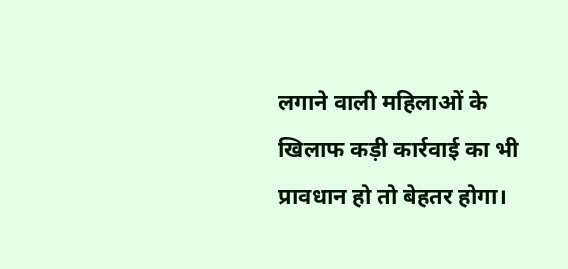लगाने वाली महिलाओं के खिलाफ कड़ी कार्रवाई का भी प्रावधान हो तो बेहतर होगा।